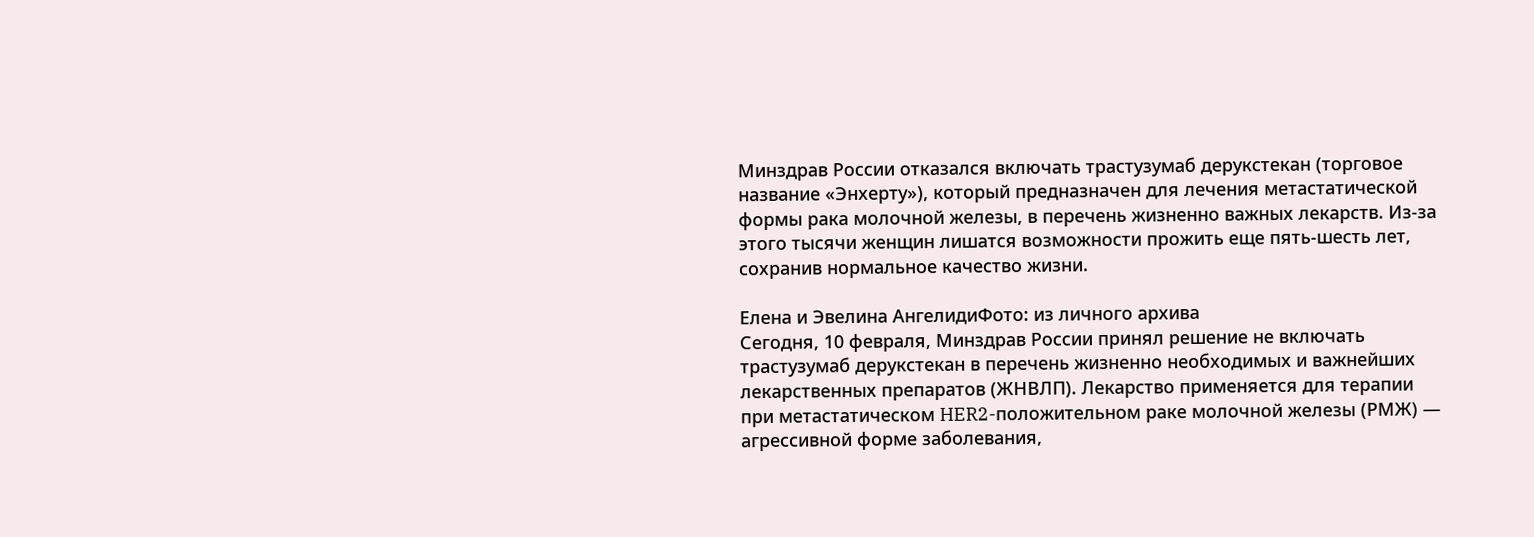Минздрав России отказался включать трастузумаб дерукстекан (торговое название «Энхерту»), который предназначен для лечения метастатической формы рака молочной железы, в перечень жизненно важных лекарств. Из-за этого тысячи женщин лишатся возможности прожить еще пять-шесть лет, сохранив нормальное качество жизни.

Елена и Эвелина АнгелидиФото: из личного архива
Сегодня, 10 февраля, Минздрав России принял решение не включать трастузумаб дерукстекан в перечень жизненно необходимых и важнейших лекарственных препаратов (ЖНВЛП). Лекарство применяется для терапии при метастатическом HER2-положительном раке молочной железы (РМЖ) — агрессивной форме заболевания,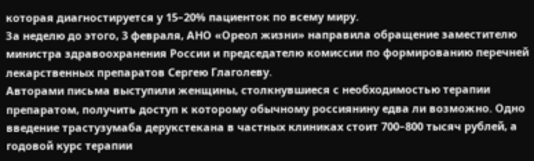которая диагностируется у 15–20% пациенток по всему миру.
За неделю до этого, 3 февраля, АНО «Ореол жизни» направила обращение заместителю министра здравоохранения России и председателю комиссии по формированию перечней лекарственных препаратов Сергею Глаголеву.
Авторами письма выступили женщины, столкнувшиеся с необходимостью терапии препаратом, получить доступ к которому обычному россиянину едва ли возможно. Одно введение трастузумаба дерукстекана в частных клиниках стоит 700–800 тысяч рублей, а годовой курс терапии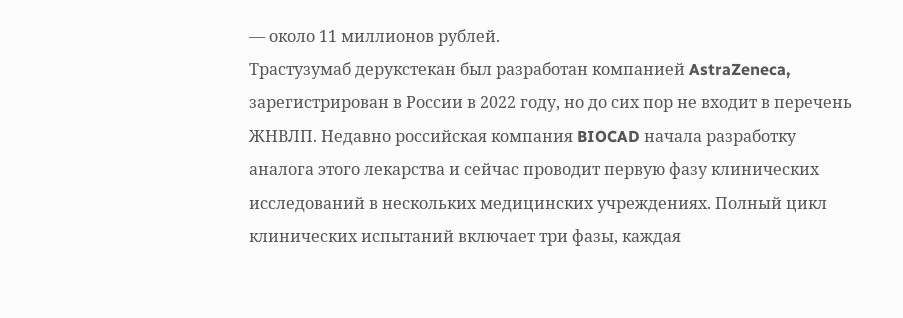— около 11 миллионов рублей.
Трастузумаб дерукстекан был разработан компанией AstraZeneca, зарегистрирован в России в 2022 году, но до сих пор не входит в перечень ЖНВЛП. Недавно российская компания BIOCAD начала разработку аналога этого лекарства и сейчас проводит первую фазу клинических исследований в нескольких медицинских учреждениях. Полный цикл клинических испытаний включает три фазы, каждая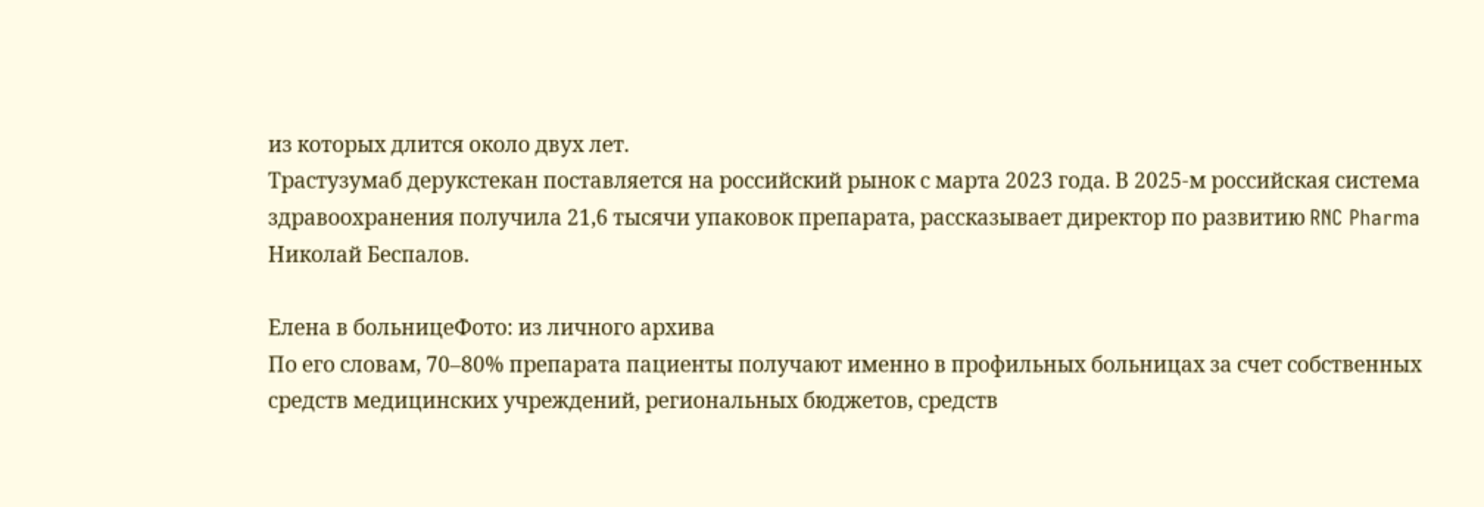из которых длится около двух лет.
Трастузумаб дерукстекан поставляется на российский рынок с марта 2023 года. В 2025-м российская система здравоохранения получила 21,6 тысячи упаковок препарата, рассказывает директор по развитию RNC Pharma Николай Беспалов.

Елена в больницеФото: из личного архива
По его словам, 70–80% препарата пациенты получают именно в профильных больницах за счет собственных средств медицинских учреждений, региональных бюджетов, средств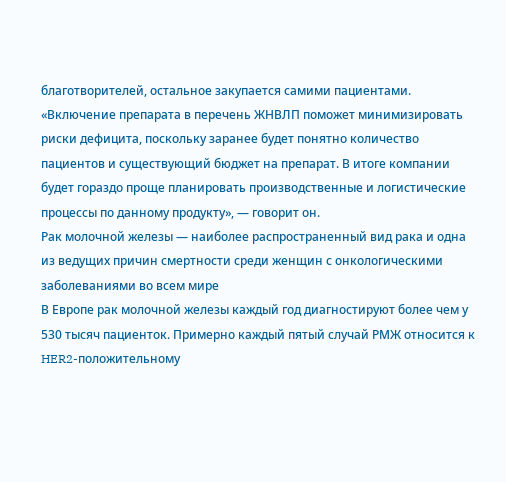благотворителей, остальное закупается самими пациентами.
«Включение препарата в перечень ЖНВЛП поможет минимизировать риски дефицита, поскольку заранее будет понятно количество пациентов и существующий бюджет на препарат. В итоге компании будет гораздо проще планировать производственные и логистические процессы по данному продукту», — говорит он.
Рак молочной железы — наиболее распространенный вид рака и одна из ведущих причин смертности среди женщин с онкологическими заболеваниями во всем мире
В Европе рак молочной железы каждый год диагностируют более чем у 530 тысяч пациенток. Примерно каждый пятый случай РМЖ относится к HER2-положительному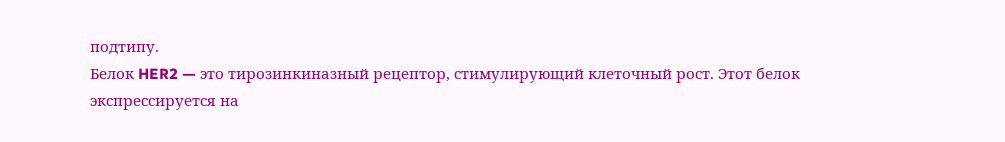подтипу.
Белок HER2 — это тирозинкиназный рецептор, стимулирующий клеточный рост. Этот белок экспрессируется на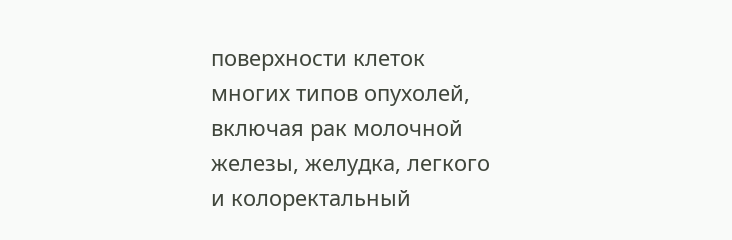поверхности клеток многих типов опухолей, включая рак молочной железы, желудка, легкого и колоректальный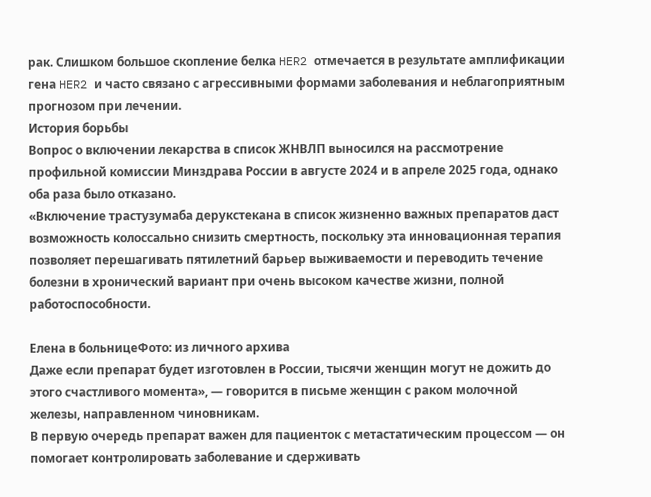рак. Слишком большое скопление белка HER2 отмечается в результате амплификации гена HER2 и часто связано с агрессивными формами заболевания и неблагоприятным прогнозом при лечении.
История борьбы
Вопрос о включении лекарства в список ЖНВЛП выносился на рассмотрение профильной комиссии Минздрава России в августе 2024 и в апреле 2025 года, однако оба раза было отказано.
«Включение трастузумаба дерукстекана в список жизненно важных препаратов даст возможность колоссально снизить смертность, поскольку эта инновационная терапия позволяет перешагивать пятилетний барьер выживаемости и переводить течение болезни в хронический вариант при очень высоком качестве жизни, полной работоспособности.

Елена в больницеФото: из личного архива
Даже если препарат будет изготовлен в России, тысячи женщин могут не дожить до этого счастливого момента», — говорится в письме женщин с раком молочной железы, направленном чиновникам.
В первую очередь препарат важен для пациенток с метастатическим процессом — он помогает контролировать заболевание и сдерживать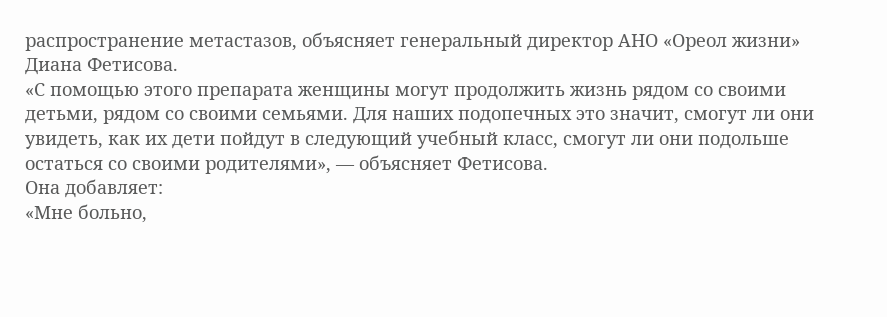распространение метастазов, объясняет генеральный директор АНО «Ореол жизни» Диана Фетисова.
«С помощью этого препарата женщины могут продолжить жизнь рядом со своими детьми, рядом со своими семьями. Для наших подопечных это значит, смогут ли они увидеть, как их дети пойдут в следующий учебный класс, смогут ли они подольше остаться со своими родителями», — объясняет Фетисова.
Она добавляет:
«Мне больно,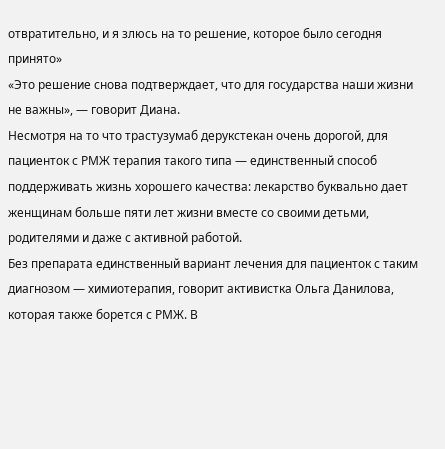отвратительно, и я злюсь на то решение, которое было сегодня принято»
«Это решение снова подтверждает, что для государства наши жизни не важны», — говорит Диана.
Несмотря на то что трастузумаб дерукстекан очень дорогой, для пациенток с РМЖ терапия такого типа — единственный способ поддерживать жизнь хорошего качества: лекарство буквально дает женщинам больше пяти лет жизни вместе со своими детьми, родителями и даже с активной работой.
Без препарата единственный вариант лечения для пациенток с таким диагнозом — химиотерапия, говорит активистка Ольга Данилова, которая также борется с РМЖ. В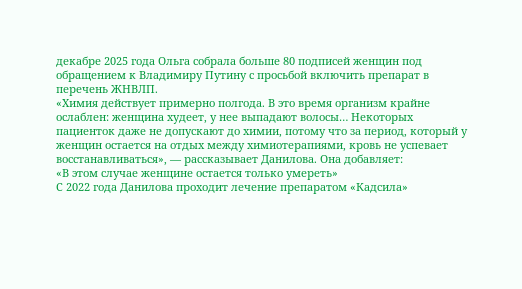декабре 2025 года Ольга собрала больше 80 подписей женщин под обращением к Владимиру Путину с просьбой включить препарат в перечень ЖНВЛП.
«Химия действует примерно полгода. В это время организм крайне ослаблен: женщина худеет, у нее выпадают волосы… Некоторых пациенток даже не допускают до химии, потому что за период, который у женщин остается на отдых между химиотерапиями, кровь не успевает восстанавливаться», — рассказывает Данилова. Она добавляет:
«В этом случае женщине остается только умереть»
С 2022 года Данилова проходит лечение препаратом «Кадсила»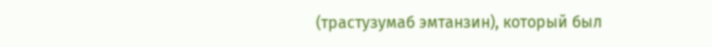(трастузумаб эмтанзин), который был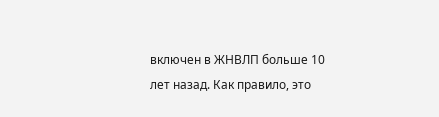включен в ЖНВЛП больше 10 лет назад. Как правило, это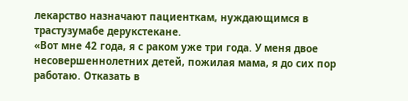лекарство назначают пациенткам, нуждающимся в трастузумабе дерукстекане.
«Вот мне 42 года, я с раком уже три года. У меня двое несовершеннолетних детей, пожилая мама, я до сих пор работаю. Отказать в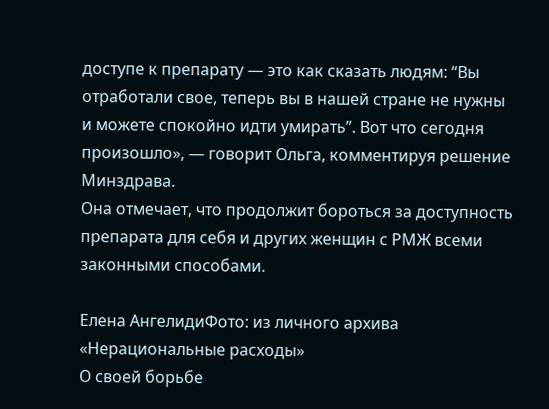доступе к препарату — это как сказать людям: “Вы отработали свое, теперь вы в нашей стране не нужны и можете спокойно идти умирать”. Вот что сегодня произошло», — говорит Ольга, комментируя решение Минздрава.
Она отмечает, что продолжит бороться за доступность препарата для себя и других женщин с РМЖ всеми законными способами.

Елена АнгелидиФото: из личного архива
«Нерациональные расходы»
О своей борьбе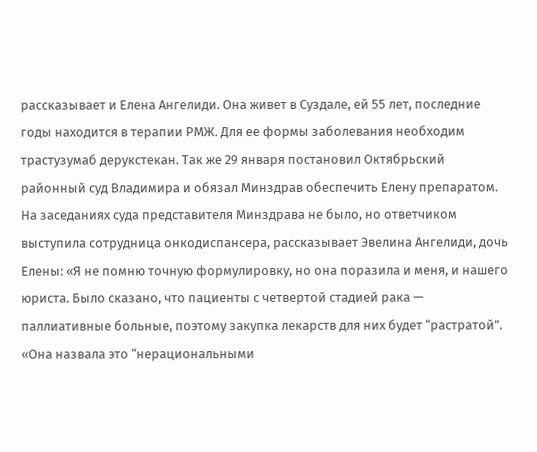рассказывает и Елена Ангелиди. Она живет в Суздале, ей 55 лет, последние годы находится в терапии РМЖ. Для ее формы заболевания необходим трастузумаб дерукстекан. Так же 29 января постановил Октябрьский районный суд Владимира и обязал Минздрав обеспечить Елену препаратом.
На заседаниях суда представителя Минздрава не было, но ответчиком выступила сотрудница онкодиспансера, рассказывает Эвелина Ангелиди, дочь Елены: «Я не помню точную формулировку, но она поразила и меня, и нашего юриста. Было сказано, что пациенты с четвертой стадией рака — паллиативные больные, поэтому закупка лекарств для них будет “растратой”.
«Она назвала это “нерациональными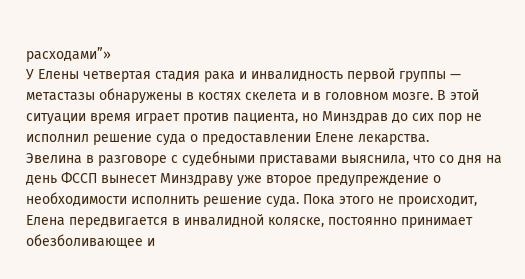расходами”»
У Елены четвертая стадия рака и инвалидность первой группы — метастазы обнаружены в костях скелета и в головном мозге. В этой ситуации время играет против пациента, но Минздрав до сих пор не исполнил решение суда о предоставлении Елене лекарства.
Эвелина в разговоре с судебными приставами выяснила, что со дня на день ФССП вынесет Минздраву уже второе предупреждение о необходимости исполнить решение суда. Пока этого не происходит, Елена передвигается в инвалидной коляске, постоянно принимает обезболивающее и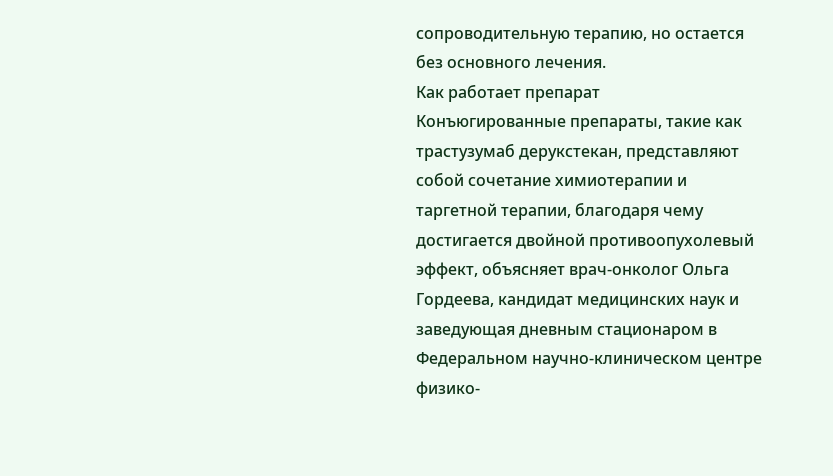сопроводительную терапию, но остается без основного лечения.
Как работает препарат
Конъюгированные препараты, такие как трастузумаб дерукстекан, представляют собой сочетание химиотерапии и таргетной терапии, благодаря чему достигается двойной противоопухолевый эффект, объясняет врач-онколог Ольга Гордеева, кандидат медицинских наук и заведующая дневным стационаром в Федеральном научно-клиническом центре физико-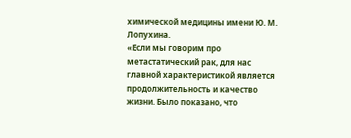химической медицины имени Ю. М. Лопухина.
«Если мы говорим про метастатический рак, для нас главной характеристикой является продолжительность и качество жизни. Было показано, что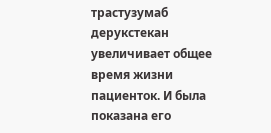трастузумаб дерукстекан увеличивает общее время жизни пациенток. И была показана его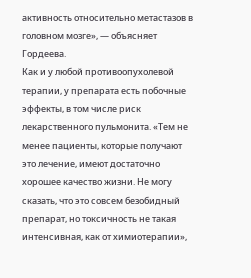активность относительно метастазов в головном мозге», — объясняет Гордеева.
Как и у любой противоопухолевой терапии, у препарата есть побочные эффекты, в том числе риск лекарственного пульмонита. «Тем не менее пациенты, которые получают это лечение, имеют достаточно хорошее качество жизни. Не могу сказать, что это совсем безобидный препарат, но токсичность не такая интенсивная, как от химиотерапии»,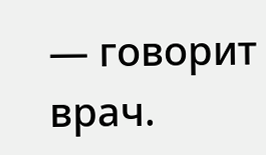— говорит врач.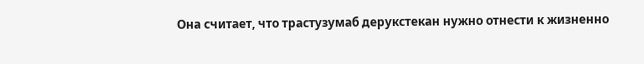Она считает, что трастузумаб дерукстекан нужно отнести к жизненно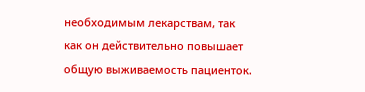необходимым лекарствам, так как он действительно повышает общую выживаемость пациенток.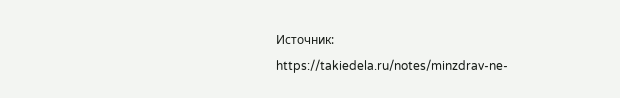Источник: https://takiedela.ru/notes/minzdrav-ne-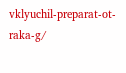vklyuchil-preparat-ot-raka-g/